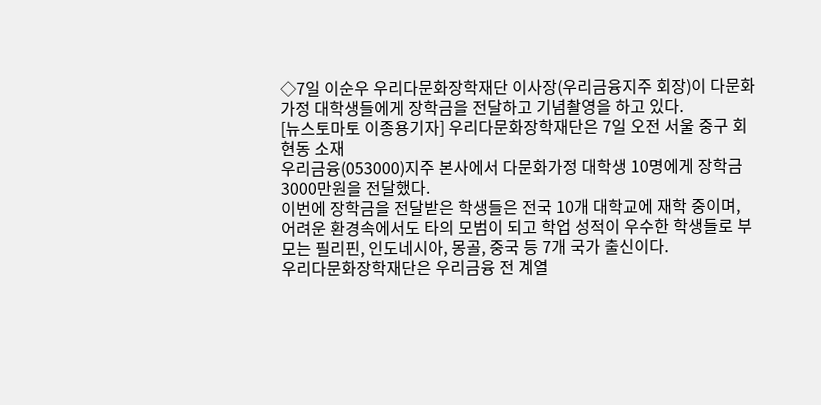◇7일 이순우 우리다문화장학재단 이사장(우리금융지주 회장)이 다문화가정 대학생들에게 장학금을 전달하고 기념촬영을 하고 있다.
[뉴스토마토 이종용기자] 우리다문화장학재단은 7일 오전 서울 중구 회현동 소재
우리금융(053000)지주 본사에서 다문화가정 대학생 10명에게 장학금 3000만원을 전달했다.
이번에 장학금을 전달받은 학생들은 전국 10개 대학교에 재학 중이며, 어려운 환경속에서도 타의 모범이 되고 학업 성적이 우수한 학생들로 부모는 필리핀, 인도네시아, 몽골, 중국 등 7개 국가 출신이다.
우리다문화장학재단은 우리금융 전 계열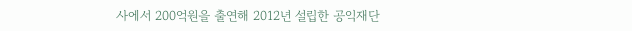사에서 200억원을 출연해 2012년 설립한 공익재단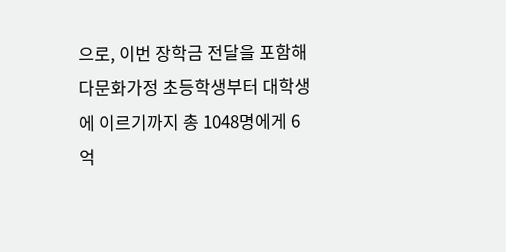으로, 이번 장학금 전달을 포함해 다문화가정 초등학생부터 대학생에 이르기까지 총 1048명에게 6억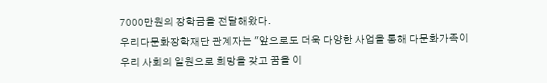7000만원의 장학금을 전달해왔다.
우리다문화장학재단 관계자는 "앞으로도 더욱 다양한 사업을 통해 다문화가족이 우리 사회의 일원으로 희망을 갖고 꿈을 이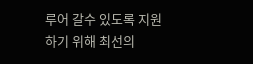루어 갈수 있도록 지원하기 위해 최선의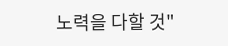노력을 다할 것"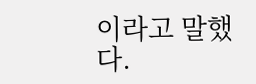이라고 말했다.